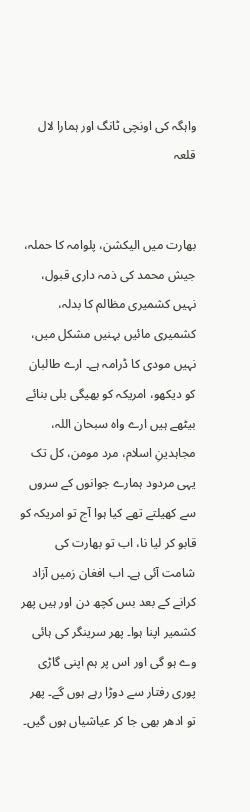واہگہ کی اونچی ٹانگ اور ہمارا لال قلعہ


بھارت میں الیکشن، پلوامہ کا حملہ، جیش محمد کی ذمہ داری قبول، نہیں کشمیری مظالم کا بدلہ، کشمیری مائیں بہنیں مشکل میں، نہیں مودی کا ڈرامہ ہے۔ ارے طالبان کو دیکھو، امریکہ کو بھیگی بلی بنائے بیٹھے ہیں ارے واہ سبحان اللہ، مجاہدینِ اسلام، مرد مومن، کل تک یہی مردود ہمارے جوانوں کے سروں سے کھیلتے تھے کیا ہوا آج تو امریکہ کو قابو کر لیا نا، اب تو بھارت کی شامت آئی ہے۔ اب افغان زمیں آزاد کرانے کے بعد بس کچھ دن اور ہیں پھر کشمیر اپنا ہوا۔ پھر سرینگر کی ہائی وے ہو گی اور اس پر ہم اپنی گاڑی پوری رفتار سے دوڑا رہے ہوں گے۔ پھر تو ادھر بھی جا کر عیاشیاں ہوں گیں۔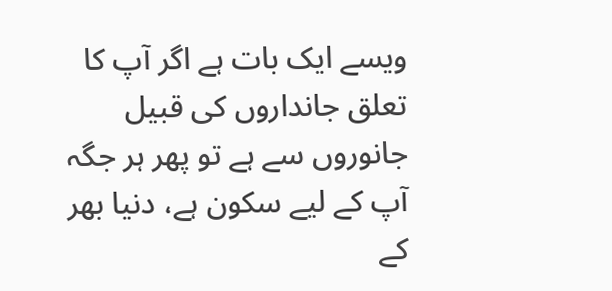ویسے ایک بات ہے اگر آپ کا تعلق جانداروں کی قبیل جانوروں سے ہے تو پھر ہر جگہ آپ کے لیے سکون ہے، دنیا بھر کے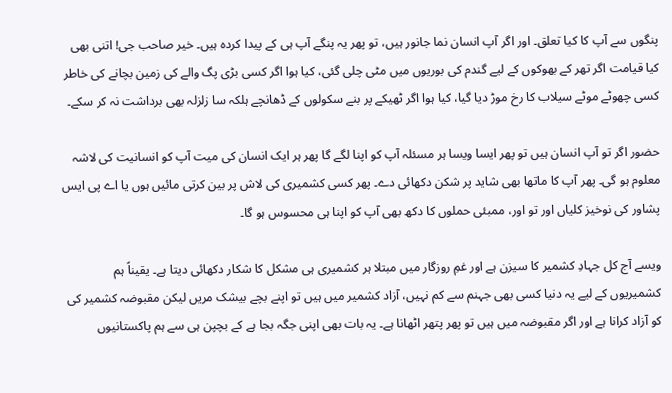پنگوں سے آپ کا کیا تعلق۔ اور اگر آپ انسان نما جانور ہیں، تو پھر یہ پنگے آپ ہی کے پیدا کردہ ہیں۔ خیر صاحب جی! اتنی بھی کیا قیامت اگر تھر کے بھوکوں کے لیے گندم کی بوریوں میں مٹی چلی گئی، کیا ہوا اگر کسی بڑی پگ والے کی زمین بچانے کی خاطر کسی چھوٹے موٹے سیلاب کا رخ موڑ دیا گیا، کیا ہوا اگر ٹھیکے پر بنے سکولوں کے ڈھانچے ہلکہ سا زلزلہ بھی برداشت نہ کر سکے۔

حضور اگر تو آپ انسان ہیں تو پھر ایسا ویسا ہر مسئلہ آپ کو اپنا لگے گا پھر ہر ایک انسان کی میت آپ کو انسانیت کی لاشہ معلوم ہو گی۔ پھر آپ کا ماتھا بھی شاید پر شکن دکھائی دے۔ پھر کسی کشمیری کی لاش پر بین کرتی مائیں ہوں یا اے پی ایس پشاور کی نوخیز کلیاں اور تو اور، ممبئی حملوں کا دکھ بھی آپ کو اپنا ہی محسوس ہو گا۔

ویسے آج کل جہادِ کشمیر کا سیزن ہے اور غمِ روزگار میں مبتلا ہر کشمیری ہی مشکل کا شکار دکھائی دیتا ہے۔ یقیناً ہم کشمیریوں کے لیے یہ دنیا کسی بھی جہنم سے کم نہیں، آزاد کشمیر میں ہیں تو اپنے بچے بیشک مریں لیکن مقبوضہ کشمیر کی کو آزاد کرانا ہے اور اگر مقبوضہ میں ہیں تو پھر پتھر اٹھانا ہے۔ یہ بات بھی اپنی جگہ بجا ہے کے بچپن ہی سے ہم پاکستانیوں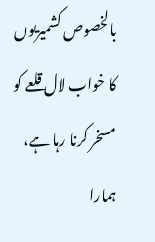بالخصوص کشمیریوں کا خواب لال قلعے کو مسخر کرنا رہا ہے، ہمارا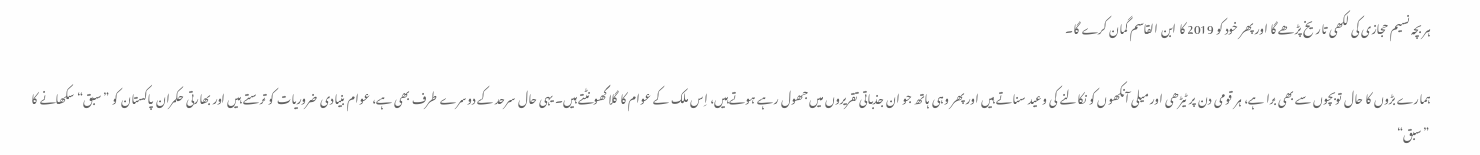ہر بچہ نسیم حجازی کی لکھی تاریخ پڑھے گا اور پھر خود کو 2019 کا ابن القاسم گمان کرے گا۔

ہمارے بڑوں کا حال توبچوں سے بھی برا ہے، ہر قومی دن پر ٹیڑھی اور میلی آنکھوں کو نکالنے کی وعید سناتے ہیں اور پھر وہی ہاتھ جو ان جذباتی تقریروں میں جھول رہے ہوتے ہیں، اِس ملک کے عوام کا گلا گھونٹتے ہیں۔ یہی حال سرحد کے دوسرے طرف بھی ہے، عوام بنیادی ضروریات کو ترستے ہیں اور بھارتی حکمران پاکستان کو ”سبق“ سکھانے کا ”سبق“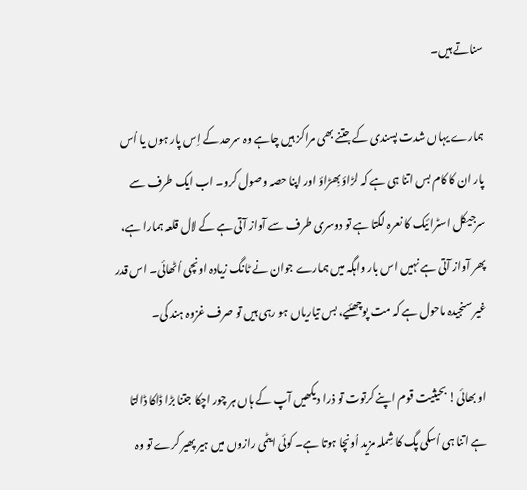سناتے ہیں۔

ہمارے یہاں شدت پسندی کے جتنے بھی مراکز ہیں چاہے وہ سرحد کے اِس پار ہوں یا اُس پار ان کا کام بس اتنا ہی ہے کہ لڑاؤ بِھڑاؤ اور اپنا حصہ وصول کرو۔ اب ایک طرف سے سرجیکل اسٹرائیک کا نعرہ لگتا ہے تو دوسری طرف سے آواز آتی ہے کے لال قلعہ ہمارا ہے، پھر آواز آتی ہے نہیں اس بار واہگہ میں ہمارے جوان نے ٹانگ زیادہ اونچی اُٹھائی۔ اس قدر غیر سنجیدہ ماحول ہے کہ مت پوچھئیے، بس تیاریاں ہو رہی ہیں تو صرف غزوہ ہند کی۔

او بھائی! بحیثیت قوم اپنے کرتوت تو ذرا دیکھیں آپ کے ہاں ہر چور اچکا جتنا بڑا ڈاکا ڈالتا ہے اتنا ہی اُسکی پگ کا شِملہ مزید اُونچا ہوتا ہے۔ کوئی ایٹمی رازوں میں ہیر پھیر کرے تو وہ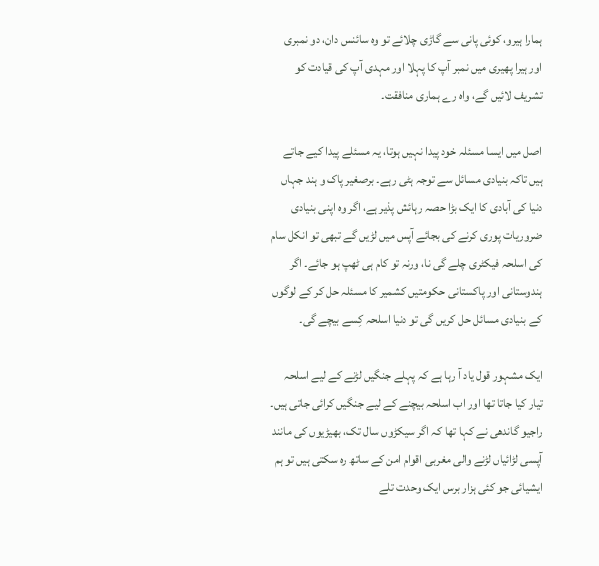ہمارا ہیرو، کوئی پانی سے گاڑی چلائے تو وہ سائنس دان، دو نمبری اور ہیرا پھیری میں نمبر آپ کا پہلا اور مہدی آپ کی قیادت کو تشریف لائیں گے، واہ رے ہماری منافقت۔

اصل میں ایسا مسئلہ خود پیدا نہیں ہوتا، یہ مسئلے پیدا کیے جاتے ہیں تاکہ بنیادی مسائل سے توجہ ہٹی رہے۔ برصغیر پاک و ہند جہاں دنیا کی آبادی کا ایک بڑا حصہ رہائش پذیر ہے، اگر وہ اپنی بنیادی ضروریات پوری کرنے کی بجائے آپس میں لڑیں گے تبھی تو انکل سام کی اسلحہ فیکٹری چلے گی نا، ورنہ تو کام ہی ٹھپ ہو جائے۔ اگر ہندوستانی اور پاکستانی حکومتیں کشمیر کا مسئلہ حل کر کے لوگوں کے بنیادی مسائل حل کریں گی تو دنیا اسلحہ کِسے بیچے گی۔

ایک مشہور قول یاد آ رہا ہے کہ پہلے جنگیں لڑنے کے لیے اسلحہ تیار کیا جاتا تھا اور اب اسلحہ بیچنے کے لیے جنگیں کرائی جاتی ہیں۔ راجیو گاندھی نے کہا تھا کہ اگر سیکڑوں سال تک، بھیڑیوں کی مانند آپسی لڑائیاں لڑنے والی مغربی اقوام امن کے ساتھ رہ سکتی ہیں تو ہم ایشیائی جو کئی ہزار برس ایک وحدت تلے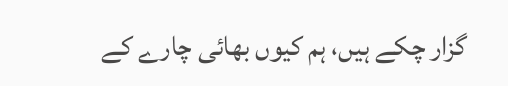گزار چکے ہیں، ہم کیوں بھائی چارے کے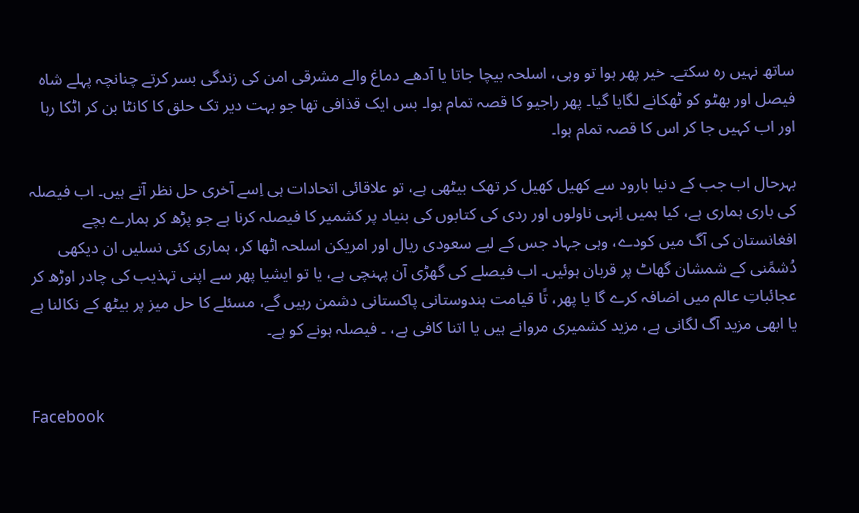ساتھ نہیں رہ سکتے۔ خیر پھر ہوا تو وہی، اسلحہ بیچا جاتا یا آدھے دماغ والے مشرقی امن کی زندگی بسر کرتے چنانچہ پہلے شاہ فیصل اور بھٹو کو ٹھکانے لگایا گیا۔ پھر راجیو کا قصہ تمام ہوا۔ بس ایک قذافی تھا جو بہت دیر تک حلق کا کانٹا بن کر اٹکا رہا اور اب کہیں جا کر اس کا قصہ تمام ہوا۔

بہرحال اب جب کے دنیا بارود سے کھیل کھیل کر تھک بیٹھی ہے، تو علاقائی اتحادات ہی اِسے آخری حل نظر آتے ہیں۔ اب فیصلہ کی باری ہماری ہے، کیا ہمیں اِنہی ناولوں اور ردی کی کتابوں کی بنیاد پر کشمیر کا فیصلہ کرنا ہے جو پڑھ کر ہمارے بچے افغانستان کی آگ میں کودے، وہی جہاد جس کے لیے سعودی ریال اور امریکن اسلحہ اٹھا کر، ہماری کئی نسلیں ان دیکھی دُشمًنی کے شمشان گھاٹ پر قربان ہوئیں۔ اب فیصلے کی گھڑی آن پہنچی ہے، یا تو ایشیا پھر سے اپنی تہذیب کی چادر اوڑھ کر عجائباتِ عالم میں اضافہ کرے گا یا پھر، تًا قیامت ہندوستانی پاکستانی دشمن رہیں گے، مسئلے کا حل میز پر بیٹھ کے نکالنا ہے یا ابھی مزید آگ لگانی ہے، مزید کشمیری مروانے ہیں یا اتنا کافی ہے، ۔ فیصلہ ہونے کو ہے۔


Facebook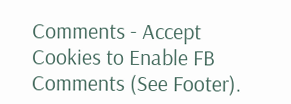Comments - Accept Cookies to Enable FB Comments (See Footer).